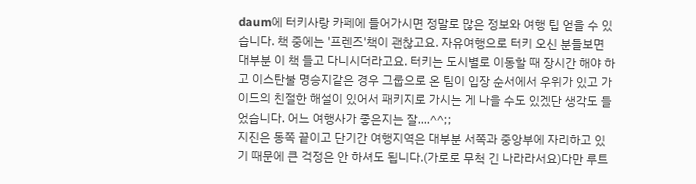daum에 터키사랑 카페에 들어가시면 정말로 많은 정보와 여행 팁 얻을 수 있습니다. 책 중에는 '프렌즈'책이 괜찮고요. 자유여행으로 터키 오신 분들보면 대부분 이 책 들고 다니시더라고요. 터키는 도시별로 이동할 때 장시간 해야 하고 이스탄불 명승지같은 경우 그룹으로 온 팀이 입장 순서에서 우위가 있고 가이드의 친절한 해설이 있어서 패키지로 가시는 게 나을 수도 있겠단 생각도 들었습니다. 어느 여행사가 좋은지는 잘....^^;;
지진은 동쪽 끝이고 단기간 여행지역은 대부분 서쪽과 중앙부에 자리하고 있기 때문에 큰 걱정은 안 하셔도 됩니다.(가로로 무척 긴 나라라서요)다만 루트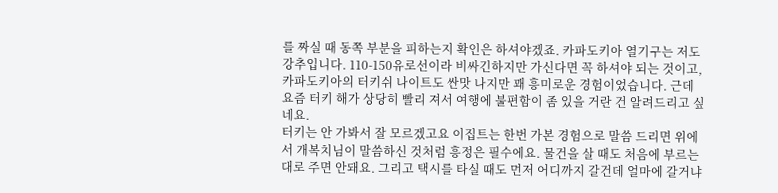를 짜실 때 동쪽 부분을 피하는지 확인은 하셔야겠죠. 카파도키아 열기구는 저도 강추입니다. 110-150유로선이라 비싸긴하지만 가신다면 꼭 하셔야 되는 것이고, 카파도키아의 터키쉬 나이트도 싼맛 나지만 꽤 흥미로운 경험이었습니다. 근데 요즘 터키 해가 상당히 빨리 져서 여행에 불편함이 좀 있을 거란 건 알려드리고 싶네요.
터키는 안 가봐서 잘 모르겠고요 이집트는 한번 가본 경험으로 말씀 드리면 위에서 개복치님이 말씀하신 것처럼 흥정은 필수에요. 물건을 살 때도 처음에 부르는대로 주면 안돼요. 그리고 택시를 타실 때도 먼저 어디까지 갈건데 얼마에 갈거냐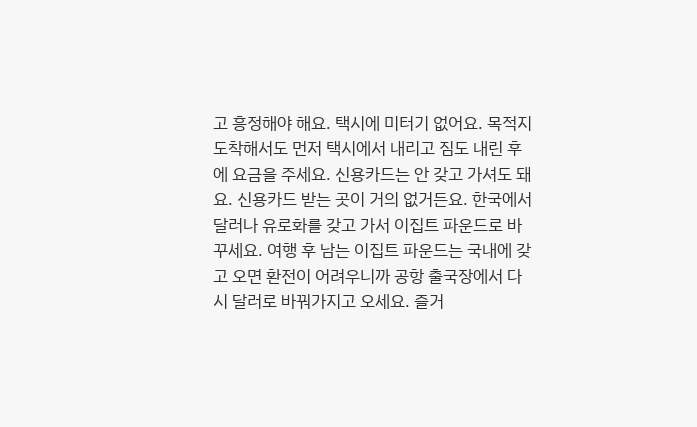고 흥정해야 해요. 택시에 미터기 없어요. 목적지 도착해서도 먼저 택시에서 내리고 짐도 내린 후에 요금을 주세요. 신용카드는 안 갖고 가셔도 돼요. 신용카드 받는 곳이 거의 없거든요. 한국에서 달러나 유로화를 갖고 가서 이집트 파운드로 바꾸세요. 여행 후 남는 이집트 파운드는 국내에 갖고 오면 환전이 어려우니까 공항 출국장에서 다시 달러로 바꿔가지고 오세요. 즐거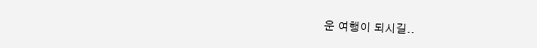운 여행이 되시길..